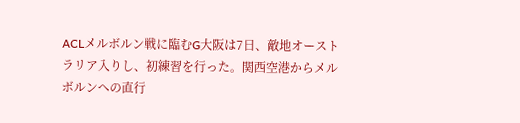ACLメルボルン戦に臨むG大阪は7日、敵地オーストラリア入りし、初練習を行った。関西空港からメルボルンへの直行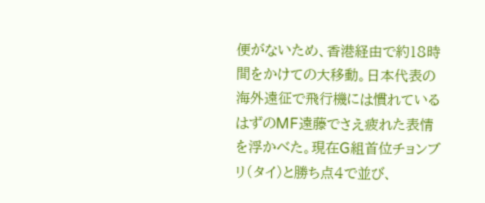便がないため、香港経由で約18時間をかけての大移動。日本代表の海外遠征で飛行機には慣れているはずのMF遠藤でさえ疲れた表情を浮かべた。現在G組首位チョンブリ(タイ)と勝ち点4で並び、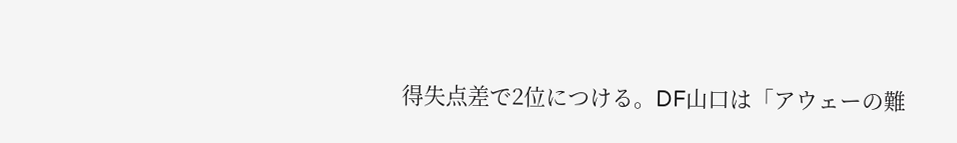得失点差で2位につける。DF山口は「アウェーの難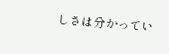しさは分かってい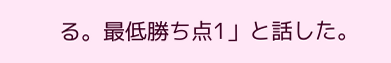る。最低勝ち点1」と話した。